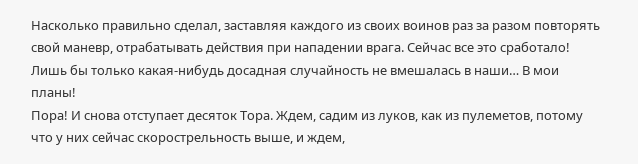Насколько правильно сделал, заставляя каждого из своих воинов раз за разом повторять свой маневр, отрабатывать действия при нападении врага. Сейчас все это сработало! Лишь бы только какая-нибудь досадная случайность не вмешалась в наши… В мои планы!
Пора! И снова отступает десяток Тора. Ждем, садим из луков, как из пулеметов, потому что у них сейчас скорострельность выше, и ждем,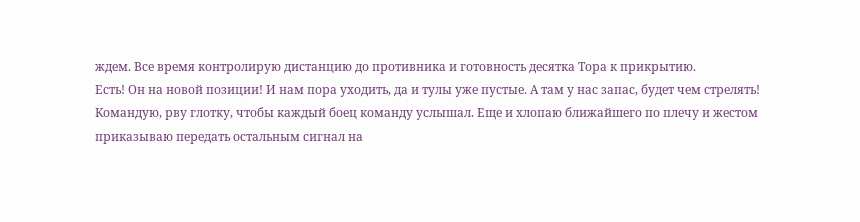ждем. Все время контролирую дистанцию до противника и готовность десятка Тора к прикрытию.
Есть! Он на новой позиции! И нам пора уходить, да и тулы уже пустые. А там у нас запас, будет чем стрелять!
Командую, рву глотку, чтобы каждый боец команду услышал. Еще и хлопаю ближайшего по плечу и жестом приказываю передать остальным сигнал на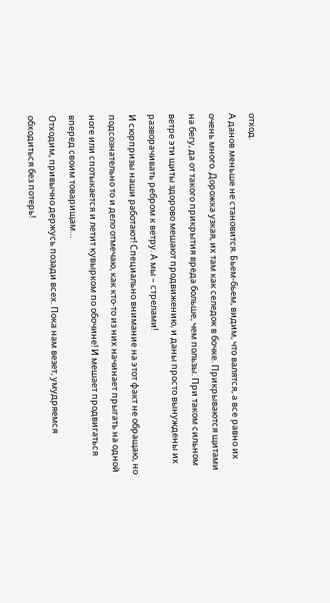отход.
А данов меньше не становится. Бьем-бьем, видим, что валятся, а все равно их очень много. Дорожка узкая, их там как селедок в бочке. Прикрываются щитами на бегу, да от такого прикрытия вреда больше, чем пользы. При таком сильном ветре эти щиты здорово мешают продвижению, и даны просто вынуждены их разворачивать ребром к ветру. А мы – стрелами!
И сюрпризы наши работают! Специально внимание на этот факт не обращаю, но подсознательно то и дело отмечаю, как кто-то из них начинает прыгать на одной ноге или спотыкается и летит кувырком по обочине! И мешает продвигаться вперед своим товарищам…
Отходим, привычно держусь позади всех. Пока нам везет, умудряемся обходиться без потерь!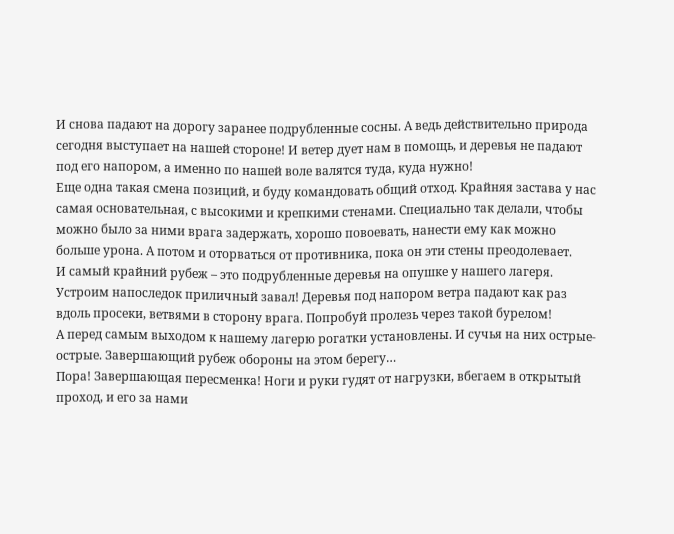И снова падают на дорогу заранее подрубленные сосны. А ведь действительно природа сегодня выступает на нашей стороне! И ветер дует нам в помощь, и деревья не падают под его напором, а именно по нашей воле валятся туда, куда нужно!
Еще одна такая смена позиций, и буду командовать общий отход. Крайняя застава у нас самая основательная, с высокими и крепкими стенами. Специально так делали, чтобы можно было за ними врага задержать, хорошо повоевать, нанести ему как можно больше урона. А потом и оторваться от противника, пока он эти стены преодолевает.
И самый крайний рубеж – это подрубленные деревья на опушке у нашего лагеря. Устроим напоследок приличный завал! Деревья под напором ветра падают как раз вдоль просеки, ветвями в сторону врага. Попробуй пролезь через такой бурелом!
А перед самым выходом к нашему лагерю рогатки установлены. И сучья на них острые-острые. Завершающий рубеж обороны на этом берегу…
Пора! Завершающая пересменка! Ноги и руки гудят от нагрузки, вбегаем в открытый проход, и его за нами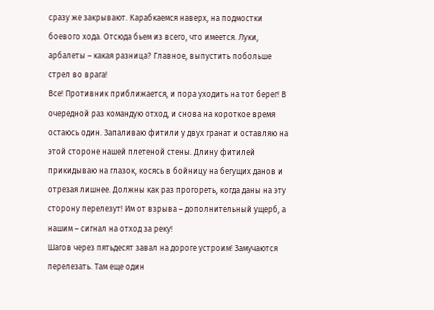сразу же закрывают. Карабкаемся наверх, на подмостки боевого хода. Отсюда бьем из всего, что имеется. Луки, арбалеты – какая разница? Главное, выпустить побольше стрел во врага!
Все! Противник приближается, и пора уходить на тот берег! В очередной раз командую отход, и снова на короткое время остаюсь один. Запаливаю фитили у двух гранат и оставляю на этой стороне нашей плетеной стены. Длину фитилей прикидываю на глазок, косясь в бойницу на бегущих данов и отрезая лишнее. Должны как раз прогореть, когда даны на эту сторону перелезут! Им от взрыва – дополнительный ущерб, а нашим – сигнал на отход за реку!
Шагов через пятьдесят завал на дороге устроим! Замучаются перелезать. Там еще один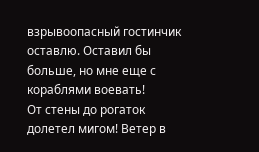взрывоопасный гостинчик оставлю. Оставил бы больше, но мне еще с кораблями воевать!
От стены до рогаток долетел мигом! Ветер в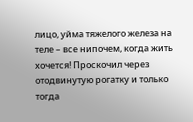лицо, уйма тяжелого железа на теле – все нипочем, когда жить хочется! Проскочил через отодвинутую рогатку и только тогда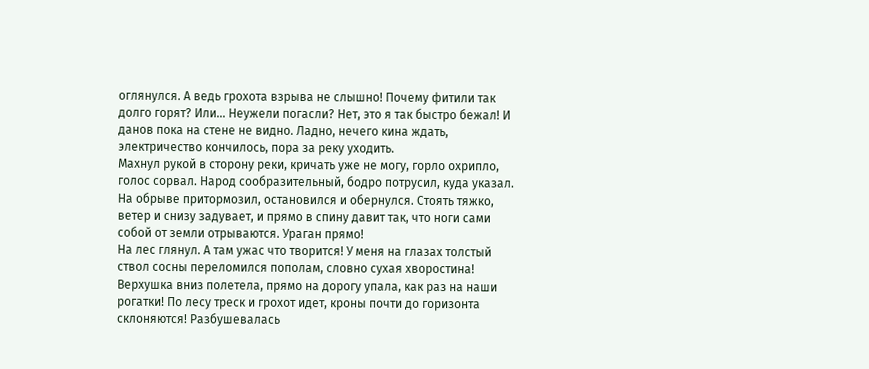оглянулся. А ведь грохота взрыва не слышно! Почему фитили так долго горят? Или… Неужели погасли? Нет, это я так быстро бежал! И данов пока на стене не видно. Ладно, нечего кина ждать, электричество кончилось, пора за реку уходить.
Махнул рукой в сторону реки, кричать уже не могу, горло охрипло, голос сорвал. Народ сообразительный, бодро потрусил, куда указал.
На обрыве притормозил, остановился и обернулся. Стоять тяжко, ветер и снизу задувает, и прямо в спину давит так, что ноги сами собой от земли отрываются. Ураган прямо!
На лес глянул. А там ужас что творится! У меня на глазах толстый ствол сосны переломился пополам, словно сухая хворостина! Верхушка вниз полетела, прямо на дорогу упала, как раз на наши рогатки! По лесу треск и грохот идет, кроны почти до горизонта склоняются! Разбушевалась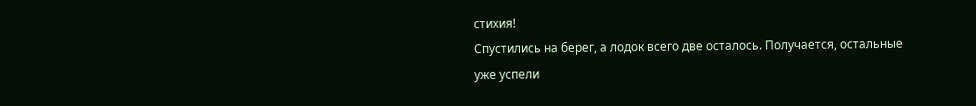стихия!
Спустились на берег, а лодок всего две осталось. Получается, остальные уже успели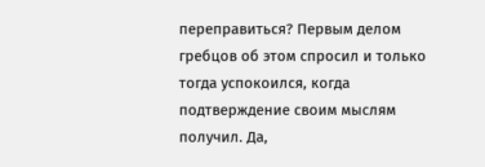переправиться? Первым делом гребцов об этом спросил и только тогда успокоился, когда подтверждение своим мыслям получил. Да,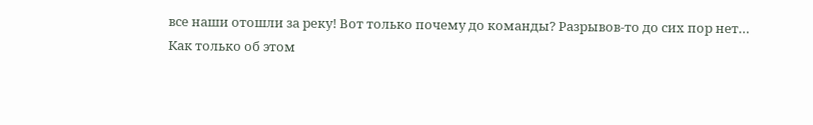все наши отошли за реку! Вот только почему до команды? Разрывов-то до сих пор нет…
Как только об этом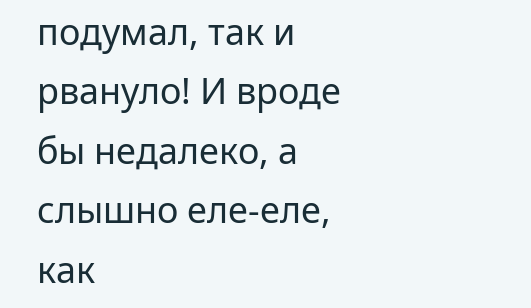подумал, так и рвануло! И вроде бы недалеко, а слышно еле-еле, как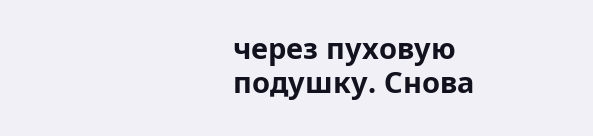через пуховую подушку. Снова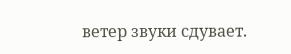ветер звуки сдувает.